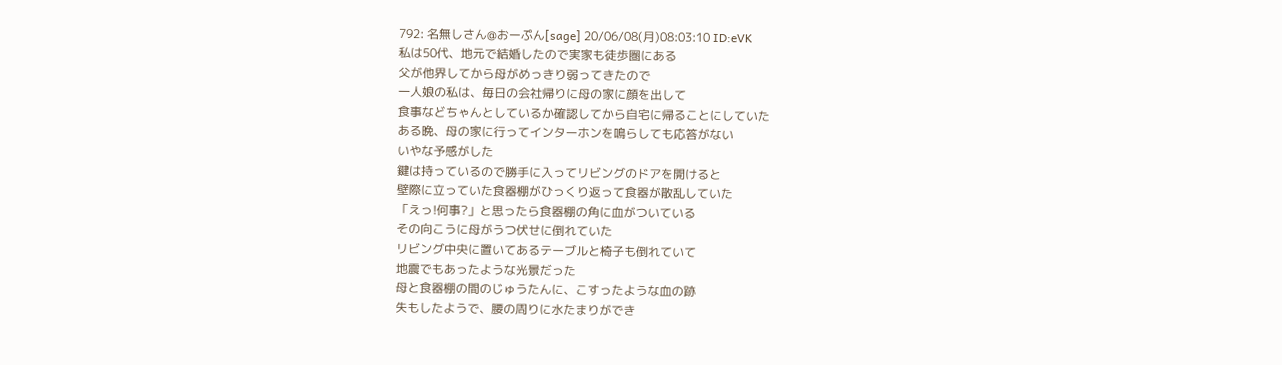792: 名無しさん@おーぷん[sage] 20/06/08(月)08:03:10 ID:eVK
私は50代、地元で結婚したので実家も徒歩圏にある
父が他界してから母がめっきり弱ってきたので
一人娘の私は、毎日の会社帰りに母の家に顔を出して
食事などちゃんとしているか確認してから自宅に帰ることにしていた
ある晩、母の家に行ってインターホンを鳴らしても応答がない
いやな予感がした
鍵は持っているので勝手に入ってリビングのドアを開けると
壁際に立っていた食器棚がひっくり返って食器が散乱していた
「えっ!何事?」と思ったら食器棚の角に血がついている
その向こうに母がうつ伏せに倒れていた
リビング中央に置いてあるテーブルと椅子も倒れていて
地震でもあったような光景だった
母と食器棚の間のじゅうたんに、こすったような血の跡
失もしたようで、腰の周りに水たまりができ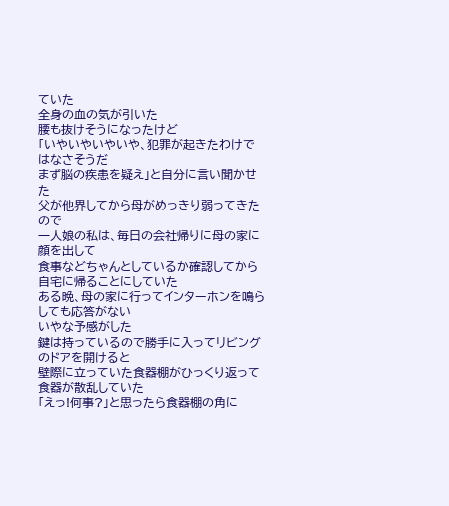ていた
全身の血の気が引いた
腰も抜けそうになったけど
「いやいやいやいや、犯罪が起きたわけではなさそうだ
まず脳の疾患を疑え」と自分に言い聞かせた
父が他界してから母がめっきり弱ってきたので
一人娘の私は、毎日の会社帰りに母の家に顔を出して
食事などちゃんとしているか確認してから自宅に帰ることにしていた
ある晩、母の家に行ってインターホンを鳴らしても応答がない
いやな予感がした
鍵は持っているので勝手に入ってリビングのドアを開けると
壁際に立っていた食器棚がひっくり返って食器が散乱していた
「えっ!何事?」と思ったら食器棚の角に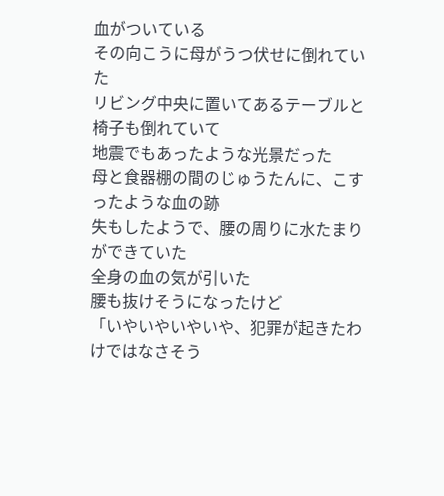血がついている
その向こうに母がうつ伏せに倒れていた
リビング中央に置いてあるテーブルと椅子も倒れていて
地震でもあったような光景だった
母と食器棚の間のじゅうたんに、こすったような血の跡
失もしたようで、腰の周りに水たまりができていた
全身の血の気が引いた
腰も抜けそうになったけど
「いやいやいやいや、犯罪が起きたわけではなさそう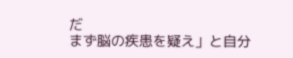だ
まず脳の疾患を疑え」と自分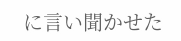に言い聞かせた